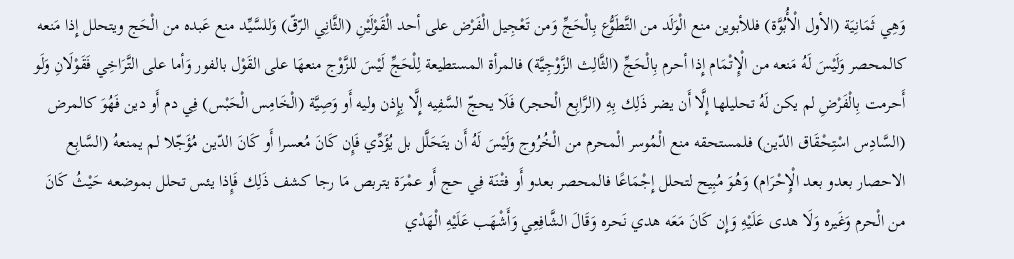وَهِي ثَمَانِيَة (الأول الْأُبُوَّة) فللأبوين منع الْوَلَد من التَّطَوُّع بِالْحَجِّ وَمن تَعْجِيل الْفَرْض على أحد الْقَوْلَيْنِ (الثَّانِي الرّقّ) وَللسَّيِّد منع عَبده من الْحَج ويتحلل إِذا مَنعه كالمحصر وَلَيْسَ لَهُ مَنعه من الْإِتْمَام إِذا أحرم بِالْحَجِّ (الثَّالِث الزَّوْجِيَّة) فالمرأة المستطيعة لِلْحَجِّ لَيْسَ للزَّوْج منعهَا على القَوْل بالفور وَأما على التَّرَاخِي فَقَوْلَانِ وَلَو أَحرمت بِالْفَرْضِ لم يكن لَهُ تحليلها إِلَّا أَن يضر ذَلِك بِهِ (الرَّابِع الْحجر) فَلَا يحجّ السَّفِيه إِلَّا بِإِذن وليه أَو وَصِيَّة (الْخَامِس الْحَبْس) فِي دم أَو دين فَهُوَ كالمرض (السَّادِس اسْتِحْقَاق الدّين) فلمستحقه منع الْمُوسر الْمحرم من الْخُرُوج وَلَيْسَ لَهُ أَن يتَحَلَّل بل يُؤَدِّي فَإِن كَانَ مُعسرا أَو كَانَ الدّين مُؤَجّلا لم يمنعهُ (السَّابِع الاحصار بعدو بعد الْإِحْرَام) وَهُوَ مُبِيح لتحلل إِجْمَاعًا فالمحصر بعدو أَو فتْنَة فِي حج أَو عمْرَة يتربص مَا رجا كشف ذَلِك فَإِذا يئس تحلل بموضعه حَيْثُ كَانَ من الْحرم وَغَيره وَلَا هدى عَلَيْهِ وَإِن كَانَ مَعَه هدي نَحره وَقَالَ الشَّافِعِي وَأَشْهَب عَلَيْهِ الْهَدْي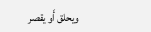ويحلق أَو يقصر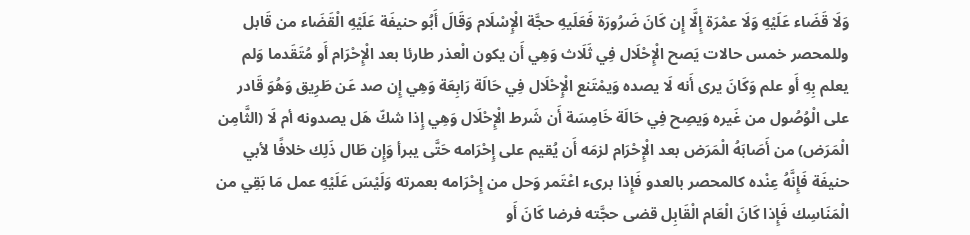وَلَا قَضَاء عَلَيْهِ وَلَا عمْرَة إِلَّا إِن كَانَ ضَرُورَة فَعَلَيهِ حجَّة الْإِسْلَام وَقَالَ أَبُو حنيفَة عَلَيْهِ الْقَضَاء من قَابل وللمحصر خمس حالات يَصح الْإِحْلَال فِي ثَلَاث وَهِي أَن يكون الْعذر طارئا بعد الْإِحْرَام أَو مُتَقَدما وَلم يعلم بِهِ أَو علم وَكَانَ يرى أَنه لَا يصده وَيمْتَنع الْإِحْلَال فِي حَالَة رَابِعَة وَهِي إِن صد عَن طَرِيق وَهُوَ قَادر على الْوُصُول من غَيره وَيصِح فِي حَالَة خَامِسَة أَن شَرط الْإِحْلَال وَهِي إِذا شكّ هَل يصدونه أم لَا (الثَّامِن الْمَرَض) من أَصَابَهُ الْمَرَض بعد الْإِحْرَام لزمَه أَن يُقيم على إِحْرَامه حَتَّى يبرأ وَإِن طَال ذَلِك خلافًا لأبي حنيفَة فَإِنَّهُ عِنْده كالمحصر بالعدو فَإِذا برىء اعْتَمر وَحل من إِحْرَامه بعمرته وَلَيْسَ عَلَيْهِ عمل مَا بَقِي من الْمَنَاسِك فَإِذا كَانَ الْعَام الْقَابِل قضى حجَّته فرضا كَانَ أَو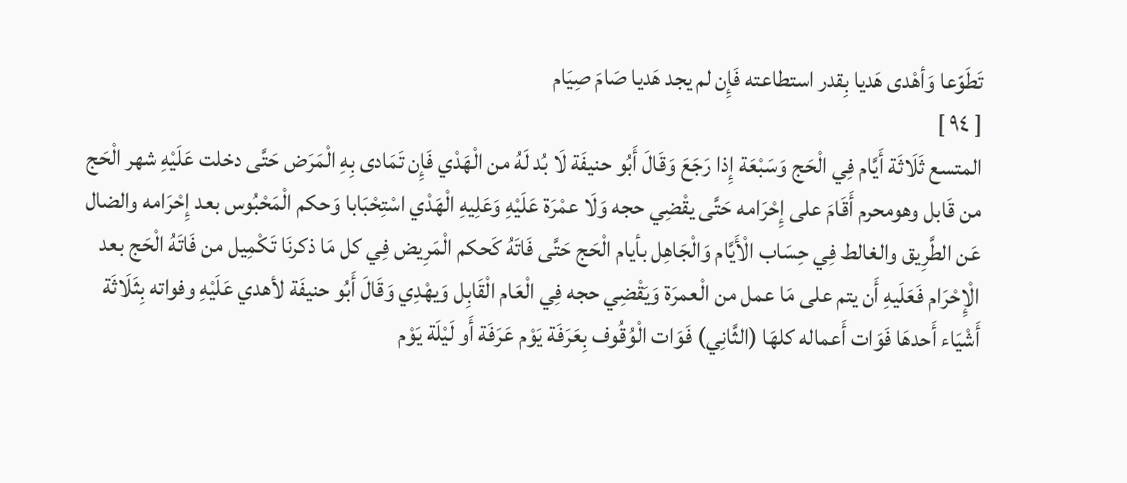تَطَوّعا وَأهْدى هَديا بِقدر استطاعته فَإِن لم يجد هَديا صَامَ صِيَام
[ ٩٤ ]
المتسع ثَلَاثَة أَيَّام فِي الْحَج وَسَبْعَة إِذا رَجَعَ وَقَالَ أَبُو حنيفَة لَا بُد لَهُ من الْهَدْي فَإِن تَمَادى بِهِ الْمَرَض حَتَّى دخلت عَلَيْهِ شهر الْحَج من قَابل وهومحرم أَقَامَ على إِحْرَامه حَتَّى يقْضِي حجه وَلَا عمْرَة عَلَيْهِ وَعَلِيهِ الْهَدْي اسْتِحْبَابا وَحكم الْمَحْبُوس بعد إِحْرَامه والضال عَن الطَّرِيق والغالط فِي حِسَاب الْأَيَّام وَالْجَاهِل بأيام الْحَج حَتَّى فَاتَهُ كَحكم الْمَرِيض فِي كل مَا ذكرنَا تَكْمِيل من فَاتَهُ الْحَج بعد الْإِحْرَام فَعَلَيهِ أَن يتم على مَا عمل من الْعمرَة وَيَقْضِي حجه فِي الْعَام الْقَابِل وَيهْدِي وَقَالَ أَبُو حنيفَة لأهدي عَلَيْهِ وفواته بِثَلَاثَة أَشْيَاء أَحدهَا فَوَات أَعماله كلهَا (الثَّانِي) فَوَات الْوُقُوف بِعَرَفَة يَوْم عَرَفَة أَو لَيْلَة يَوْم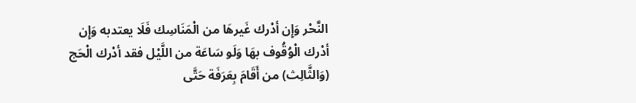النَّحْر وَإِن أدْرك غَيرهَا من الْمَنَاسِك فَلَا يعتدبه وَإِن أدْرك الْوُقُوف بهَا وَلَو سَاعَة من اللَّيْل فقد أدْرك الْحَج (وَالثَّالِث) من أَقَامَ بِعَرَفَة حَتَّى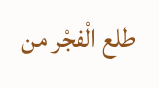طلع الْفجْر من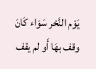يَوْم النَّحْر سَوَاء كَانَ وقف بهَا أَو لم يقف